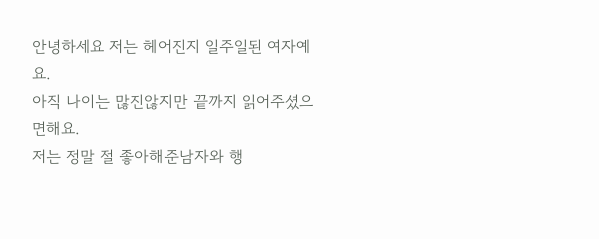안녕하세요 저는 헤어진지 일주일된 여자예요.
아직 나이는 많진않지만 끝까지 읽어주셨으면해요.
저는 정말 절 좋아해준남자와 행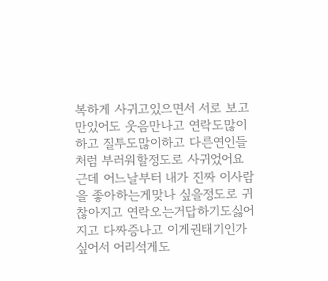복하게 사귀고있으면서 서로 보고만있어도 웃음만나고 연락도많이하고 질투도많이하고 다른연인들처럼 부러워할정도로 사귀었어요
근데 어느날부터 내가 진짜 이사람을 좋아하는게맞나 싶을정도로 귀찮아지고 연락오는거답하기도싫어지고 다짜증나고 이게권태기인가싶어서 어리석게도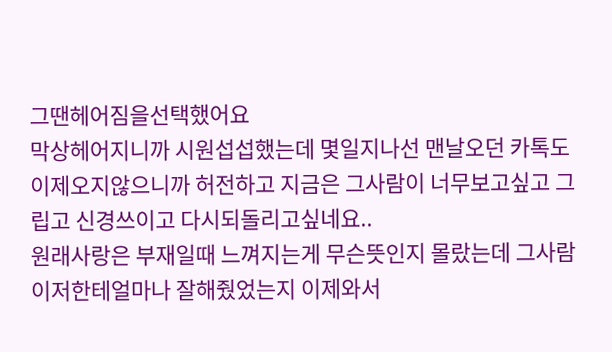그땐헤어짐을선택했어요
막상헤어지니까 시원섭섭했는데 몇일지나선 맨날오던 카톡도 이제오지않으니까 허전하고 지금은 그사람이 너무보고싶고 그립고 신경쓰이고 다시되돌리고싶네요..
원래사랑은 부재일때 느껴지는게 무슨뜻인지 몰랐는데 그사람이저한테얼마나 잘해줬었는지 이제와서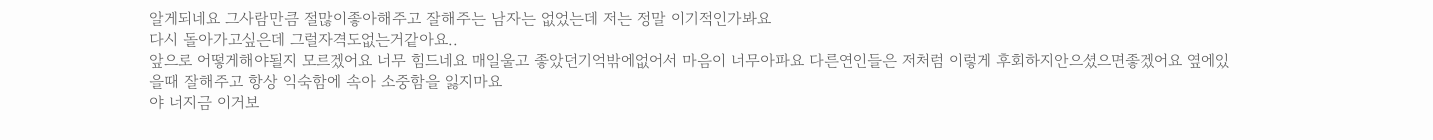알게되네요 그사람만큼 절많이좋아해주고 잘해주는 남자는 없었는데 저는 정말 이기적인가봐요
다시 돌아가고싶은데 그럴자격도없는거같아요..
앞으로 어떻게해야될지 모르겠어요 너무 힘드네요 매일울고 좋았던기억밖에없어서 마음이 너무아파요 다른연인들은 저처럼 이렇게 후회하지안으셨으면좋겠어요 옆에있을때 잘해주고 항상 익숙함에 속아 소중함을 잃지마요
야 너지금 이거보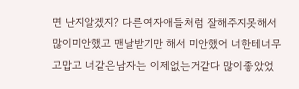면 난지알겠지? 다른여자애들처럼 잘해주지못해서 많이미안했고 맨날받기만 해서 미안했어 너한테너무고맙고 너같은남자는 이제없는거같다 많이좋았었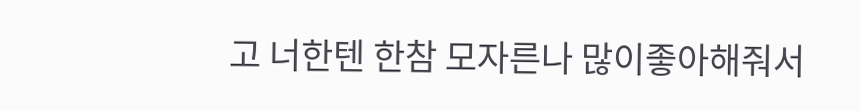고 너한텐 한참 모자른나 많이좋아해줘서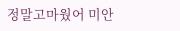정말고마웠어 미안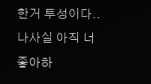한거 투성이다.. 나사실 아직 너좋아하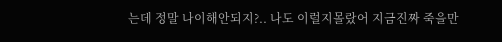는데 정말 나이해안되지?.. 나도 이럴지몰랐어 지금진짜 죽을만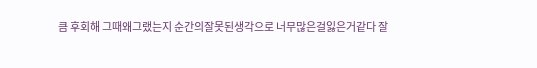큼 후회해 그때왜그랬는지 순간의잘못된생각으로 너무많은걸잃은거같다 잘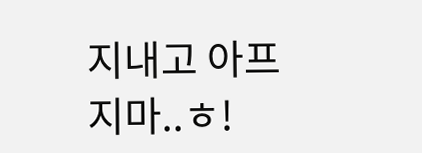지내고 아프지마..ㅎ!